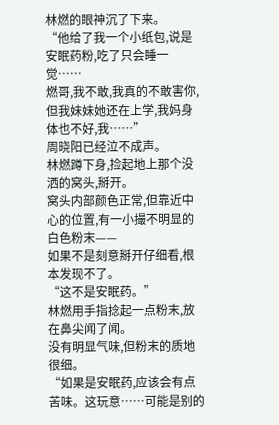林燃的眼神沉了下来。
“他给了我一个小纸包,说是安眠药粉,吃了只会睡一觉……
燃哥,我不敢,我真的不敢害你,但我妹妹她还在上学,我妈身体也不好,我……”
周晓阳已经泣不成声。
林燃蹲下身,捡起地上那个没洒的窝头,掰开。
窝头内部颜色正常,但靠近中心的位置,有一小撮不明显的白色粉末——
如果不是刻意掰开仔细看,根本发现不了。
“这不是安眠药。”
林燃用手指捻起一点粉末,放在鼻尖闻了闻。
没有明显气味,但粉末的质地很细。
“如果是安眠药,应该会有点苦味。这玩意……可能是别的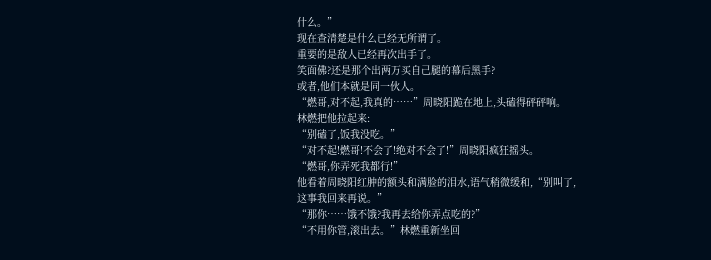什么。”
现在查清楚是什么已经无所谓了。
重要的是敌人已经再次出手了。
笑面佛?还是那个出两万买自己腿的幕后黑手?
或者,他们本就是同一伙人。
“燃哥,对不起,我真的……”周晓阳跪在地上,头磕得砰砰响。
林燃把他拉起来:
“别磕了,饭我没吃。”
“对不起!燃哥!不会了!绝对不会了!”周晓阳疯狂摇头。
“燃哥,你弄死我都行!”
他看着周晓阳红肿的额头和满脸的泪水,语气稍微缓和,“别叫了,这事我回来再说。”
“那你……饿不饿?我再去给你弄点吃的?”
“不用你管,滚出去。”林燃重新坐回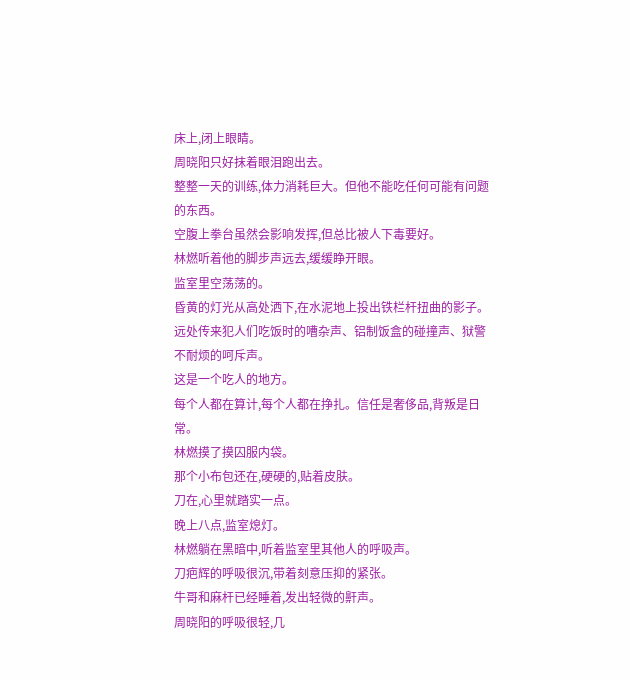床上,闭上眼睛。
周晓阳只好抹着眼泪跑出去。
整整一天的训练,体力消耗巨大。但他不能吃任何可能有问题的东西。
空腹上拳台虽然会影响发挥,但总比被人下毒要好。
林燃听着他的脚步声远去,缓缓睁开眼。
监室里空荡荡的。
昏黄的灯光从高处洒下,在水泥地上投出铁栏杆扭曲的影子。
远处传来犯人们吃饭时的嘈杂声、铝制饭盒的碰撞声、狱警不耐烦的呵斥声。
这是一个吃人的地方。
每个人都在算计,每个人都在挣扎。信任是奢侈品,背叛是日常。
林燃摸了摸囚服内袋。
那个小布包还在,硬硬的,贴着皮肤。
刀在,心里就踏实一点。
晚上八点,监室熄灯。
林燃躺在黑暗中,听着监室里其他人的呼吸声。
刀疤辉的呼吸很沉,带着刻意压抑的紧张。
牛哥和麻杆已经睡着,发出轻微的鼾声。
周晓阳的呼吸很轻,几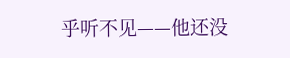乎听不见——他还没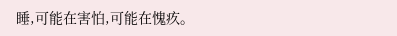睡,可能在害怕,可能在愧疚。